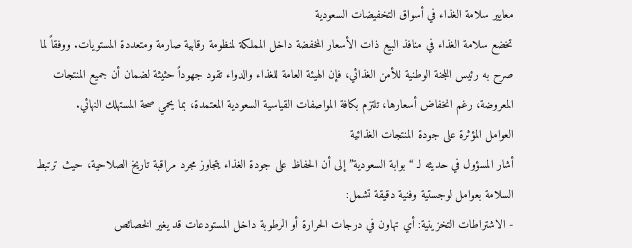معايير سلامة الغذاء في أسواق التخفيضات السعودية
تخضع سلامة الغذاء في منافذ البيع ذات الأسعار المخفضة داخل المملكة لمنظومة رقابية صارمة ومتعددة المستويات. ووفقاً لما صرح به رئيس اللجنة الوطنية للأمن الغذائي، فإن الهيئة العامة للغذاء والدواء تقود جهوداً حثيثة لضمان أن جميع المنتجات المعروضة، رغم انخفاض أسعارها، تلتزم بكافة المواصفات القياسية السعودية المعتمدة، بما يحمي صحة المستهلك النهائي.
العوامل المؤثرة على جودة المنتجات الغذائية
أشار المسؤول في حديثه لـ “بوابة السعودية” إلى أن الحفاظ على جودة الغذاء يتجاوز مجرد مراقبة تاريخ الصلاحية، حيث ترتبط السلامة بعوامل لوجستية وفنية دقيقة تشمل:
- الاشتراطات التخزينية: أي تهاون في درجات الحرارة أو الرطوبة داخل المستودعات قد يغير الخصائص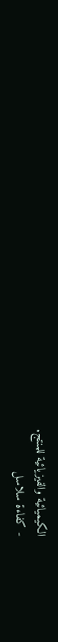الكيميائية والفيزيائية للمنتج.
- كفاءة سلاسل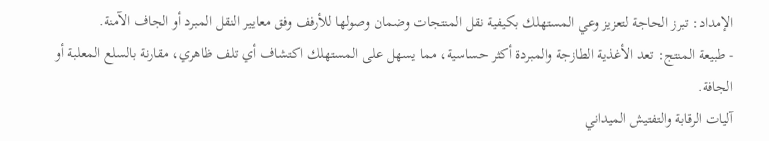الإمداد: تبرز الحاجة لتعزيز وعي المستهلك بكيفية نقل المنتجات وضمان وصولها للأرفف وفق معايير النقل المبرد أو الجاف الآمنة.
- طبيعة المنتج: تعد الأغذية الطازجة والمبردة أكثر حساسية، مما يسهل على المستهلك اكتشاف أي تلف ظاهري، مقارنة بالسلع المعلبة أو الجافة.
آليات الرقابة والتفتيش الميداني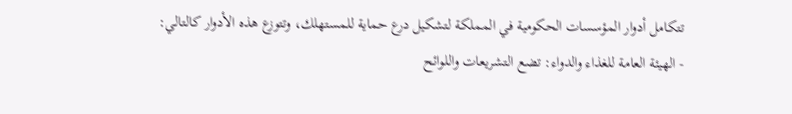تتكامل أدوار المؤسسات الحكومية في المملكة لتشكيل درع حماية للمستهلك، وتتوزع هذه الأدوار كالتالي:
- الهيئة العامة للغذاء والدواء: تضع التشريعات واللوائح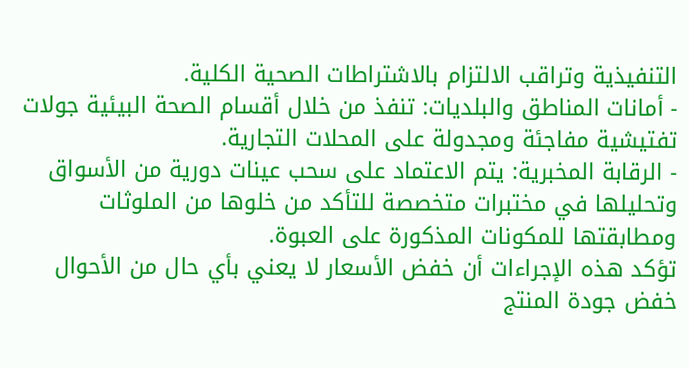التنفيذية وتراقب الالتزام بالاشتراطات الصحية الكلية.
- أمانات المناطق والبلديات: تنفذ من خلال أقسام الصحة البيئية جولات تفتيشية مفاجئة ومجدولة على المحلات التجارية.
- الرقابة المخبرية: يتم الاعتماد على سحب عينات دورية من الأسواق وتحليلها في مختبرات متخصصة للتأكد من خلوها من الملوثات ومطابقتها للمكونات المذكورة على العبوة.
تؤكد هذه الإجراءات أن خفض الأسعار لا يعني بأي حال من الأحوال خفض جودة المنتج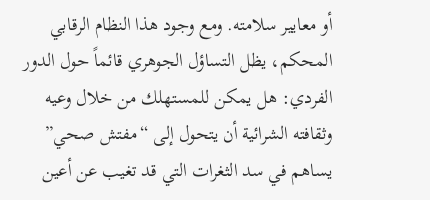أو معايير سلامته. ومع وجود هذا النظام الرقابي المحكم، يظل التساؤل الجوهري قائماً حول الدور الفردي: هل يمكن للمستهلك من خلال وعيه وثقافته الشرائية أن يتحول إلى “مفتش صحي” يساهم في سد الثغرات التي قد تغيب عن أعين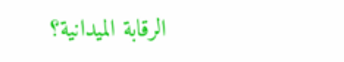الرقابة الميدانية؟